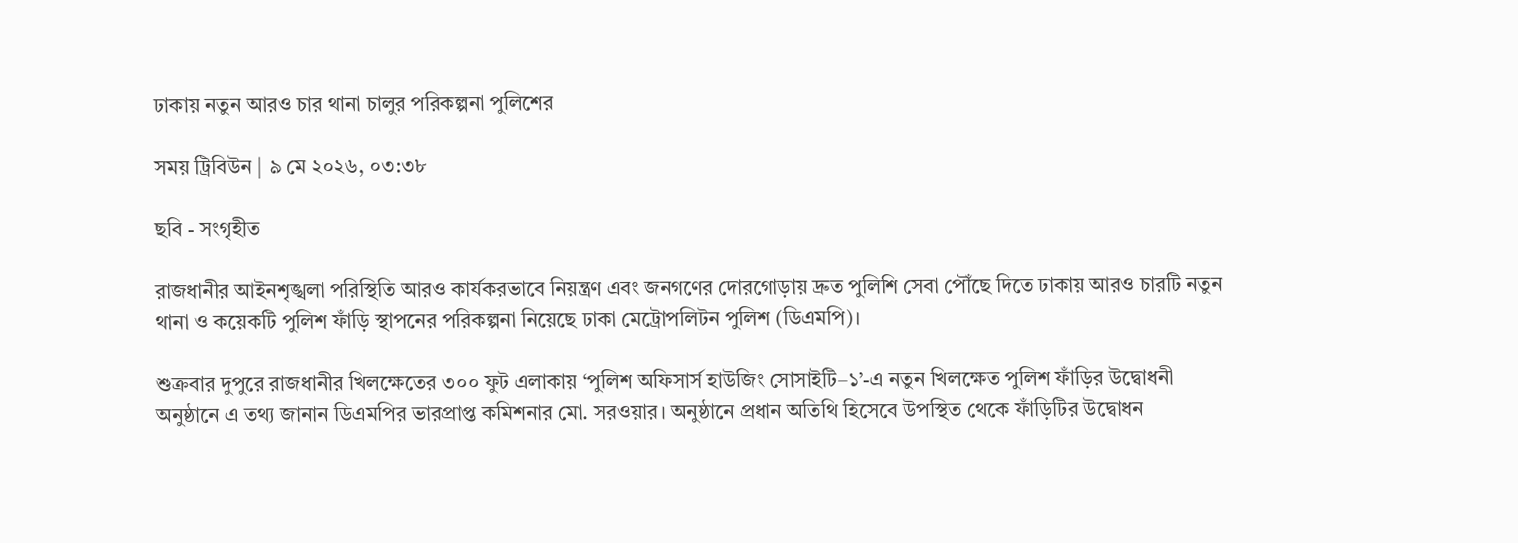ঢাকায় নতুন আরও চার থানা চালুর পরিকল্পনা পুলিশের

সময় ট্রিবিউন | ৯ মে ২০২৬, ০৩:৩৮

ছবি - সংগৃহীত

রাজধানীর আইনশৃঙ্খলা পরিস্থিতি আরও কার্যকরভাবে নিয়ন্ত্রণ এবং জনগণের দোরগোড়ায় দ্রুত পুলিশি সেবা পৌঁছে দিতে ঢাকায় আরও চারটি নতুন থানা ও কয়েকটি পুলিশ ফাঁড়ি স্থাপনের পরিকল্পনা নিয়েছে ঢাকা মেট্রোপলিটন পুলিশ (ডিএমপি)।

শুক্রবার দুপুরে রাজধানীর খিলক্ষেতের ৩০০ ফুট এলাকায় ‘পুলিশ অফিসার্স হাউজিং সোসাইটি–১’-এ নতুন খিলক্ষেত পুলিশ ফাঁড়ির উদ্বোধনী অনুষ্ঠানে এ তথ্য জানান ডিএমপির ভারপ্রাপ্ত কমিশনার মো. সরওয়ার। অনুষ্ঠানে প্রধান অতিথি হিসেবে উপস্থিত থেকে ফাঁড়িটির উদ্বোধন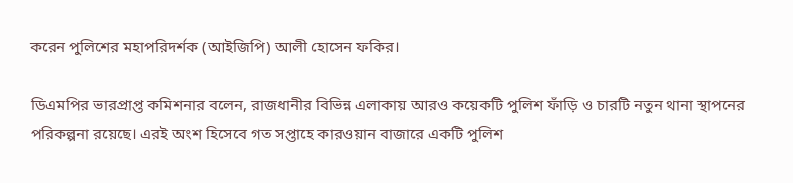করেন পুলিশের মহাপরিদর্শক (আইজিপি) আলী হোসেন ফকির।

ডিএমপির ভারপ্রাপ্ত কমিশনার বলেন, রাজধানীর বিভিন্ন এলাকায় আরও কয়েকটি পুলিশ ফাঁড়ি ও চারটি নতুন থানা স্থাপনের পরিকল্পনা রয়েছে। এরই অংশ হিসেবে গত সপ্তাহে কারওয়ান বাজারে একটি পুলিশ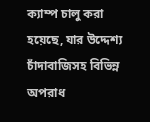ক্যাম্প চালু করা হয়েছে, যার উদ্দেশ্য চাঁদাবাজিসহ বিভিন্ন অপরাধ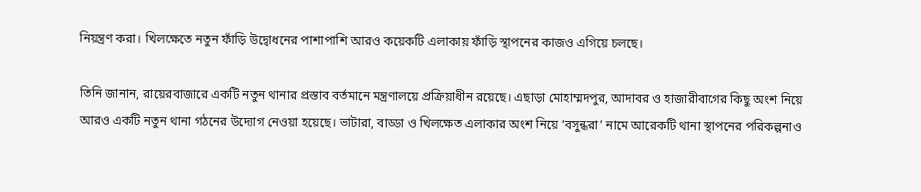নিয়ন্ত্রণ করা। খিলক্ষেতে নতুন ফাঁড়ি উদ্বোধনের পাশাপাশি আরও কয়েকটি এলাকায় ফাঁড়ি স্থাপনের কাজও এগিয়ে চলছে।

তিনি জানান, রায়েরবাজারে একটি নতুন থানার প্রস্তাব বর্তমানে মন্ত্রণালয়ে প্রক্রিয়াধীন রয়েছে। এছাড়া মোহাম্মদপুর, আদাবর ও হাজারীবাগের কিছু অংশ নিয়ে আরও একটি নতুন থানা গঠনের উদ্যোগ নেওয়া হয়েছে। ভাটারা, বাড্ডা ও খিলক্ষেত এলাকার অংশ নিয়ে ‘বসুন্ধরা’ নামে আরেকটি থানা স্থাপনের পরিকল্পনাও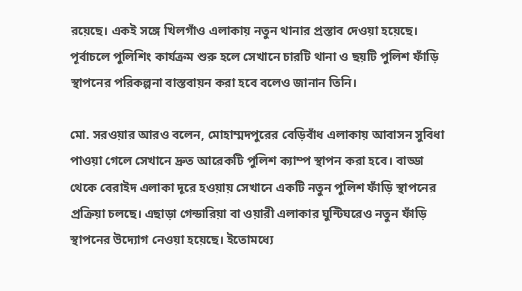রয়েছে। একই সঙ্গে খিলগাঁও এলাকায় নতুন থানার প্রস্তাব দেওয়া হয়েছে। পূর্বাচলে পুলিশিং কার্যক্রম শুরু হলে সেখানে চারটি থানা ও ছয়টি পুলিশ ফাঁড়ি স্থাপনের পরিকল্পনা বাস্তবায়ন করা হবে বলেও জানান তিনি।

মো. সরওয়ার আরও বলেন, মোহাম্মদপুরের বেড়িবাঁধ এলাকায় আবাসন সুবিধা পাওয়া গেলে সেখানে দ্রুত আরেকটি পুলিশ ক্যাম্প স্থাপন করা হবে। বাড্ডা থেকে বেরাইদ এলাকা দূরে হওয়ায় সেখানে একটি নতুন পুলিশ ফাঁড়ি স্থাপনের প্রক্রিয়া চলছে। এছাড়া গেন্ডারিয়া বা ওয়ারী এলাকার ঘুন্টিঘরেও নতুন ফাঁড়ি স্থাপনের উদ্যোগ নেওয়া হয়েছে। ইতোমধ্যে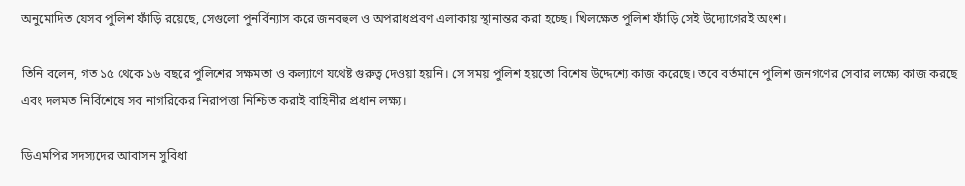অনুমোদিত যেসব পুলিশ ফাঁড়ি রয়েছে, সেগুলো পুনর্বিন্যাস করে জনবহুল ও অপরাধপ্রবণ এলাকায় স্থানান্তর করা হচ্ছে। খিলক্ষেত পুলিশ ফাঁড়ি সেই উদ্যোগেরই অংশ।

তিনি বলেন, গত ১৫ থেকে ১৬ বছরে পুলিশের সক্ষমতা ও কল্যাণে যথেষ্ট গুরুত্ব দেওয়া হয়নি। সে সময় পুলিশ হয়তো বিশেষ উদ্দেশ্যে কাজ করেছে। তবে বর্তমানে পুলিশ জনগণের সেবার লক্ষ্যে কাজ করছে এবং দলমত নির্বিশেষে সব নাগরিকের নিরাপত্তা নিশ্চিত করাই বাহিনীর প্রধান লক্ষ্য।

ডিএমপির সদস্যদের আবাসন সুবিধা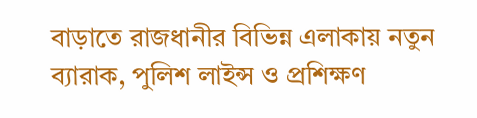বাড়াতে রাজধানীর বিভিন্ন এলাকায় নতুন ব্যারাক, পুলিশ লাইন্স ও প্রশিক্ষণ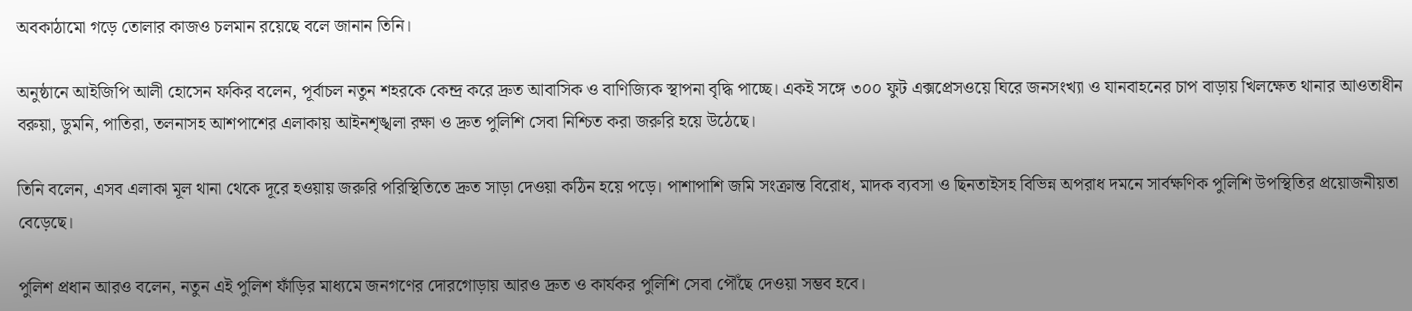অবকাঠামো গড়ে তোলার কাজও চলমান রয়েছে বলে জানান তিনি।

অনুষ্ঠানে আইজিপি আলী হোসেন ফকির বলেন, পূর্বাচল নতুন শহরকে কেন্দ্র করে দ্রুত আবাসিক ও বাণিজ্যিক স্থাপনা বৃদ্ধি পাচ্ছে। একই সঙ্গে ৩০০ ফুট এক্সপ্রেসওয়ে ঘিরে জনসংখ্যা ও যানবাহনের চাপ বাড়ায় খিলক্ষেত থানার আওতাধীন বরুয়া, ডুমনি, পাতিরা, তলনাসহ আশপাশের এলাকায় আইনশৃঙ্খলা রক্ষা ও দ্রুত পুলিশি সেবা নিশ্চিত করা জরুরি হয়ে উঠেছে।

তিনি বলেন, এসব এলাকা মূল থানা থেকে দূরে হওয়ায় জরুরি পরিস্থিতিতে দ্রুত সাড়া দেওয়া কঠিন হয়ে পড়ে। পাশাপাশি জমি সংক্রান্ত বিরোধ, মাদক ব্যবসা ও ছিনতাইসহ বিভিন্ন অপরাধ দমনে সার্বক্ষণিক পুলিশি উপস্থিতির প্রয়োজনীয়তা বেড়েছে।

পুলিশ প্রধান আরও বলেন, নতুন এই পুলিশ ফাঁড়ির মাধ্যমে জনগণের দোরগোড়ায় আরও দ্রুত ও কার্যকর পুলিশি সেবা পৌঁছে দেওয়া সম্ভব হবে।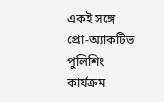একই সঙ্গে প্রো-অ্যাকটিভ পুলিশিং কার্যক্রম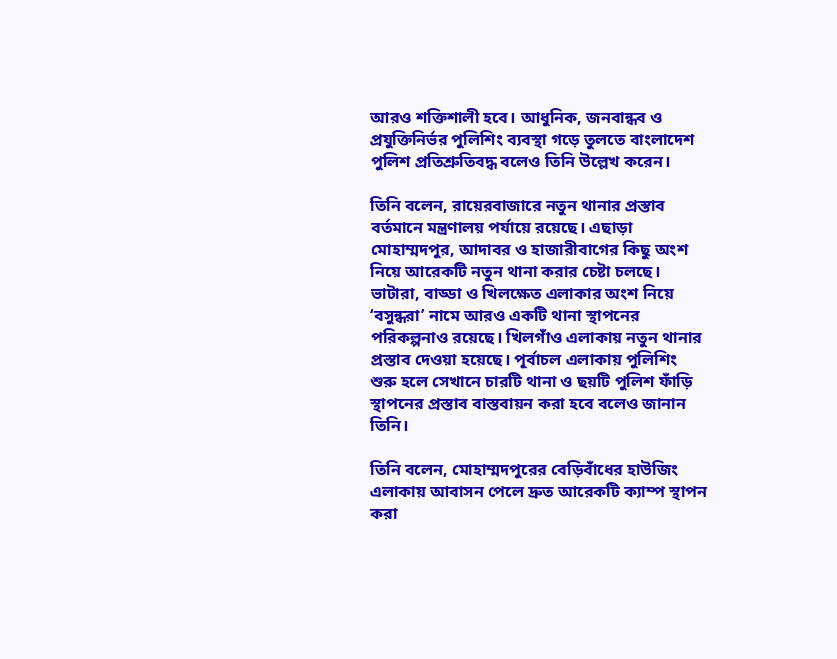আরও শক্তিশালী হবে। আধুনিক, জনবান্ধব ও প্রযুক্তিনির্ভর পুলিশিং ব্যবস্থা গড়ে তুলতে বাংলাদেশ পুলিশ প্রতিশ্রুতিবদ্ধ বলেও তিনি উল্লেখ করেন।

তিনি বলেন, রায়েরবাজারে নতুন থানার প্রস্তাব বর্তমানে মন্ত্রণালয় পর্যায়ে রয়েছে। এছাড়া মোহাম্মদপুর, আদাবর ও হাজারীবাগের কিছু অংশ নিয়ে আরেকটি নতুন থানা করার চেষ্টা চলছে। ভাটারা, বাড্ডা ও খিলক্ষেত এলাকার অংশ নিয়ে ‘বসুন্ধরা’ নামে আরও একটি থানা স্থাপনের পরিকল্পনাও রয়েছে। খিলগাঁও এলাকায় নতুন থানার প্রস্তাব দেওয়া হয়েছে। পূর্বাচল এলাকায় পুলিশিং শুরু হলে সেখানে চারটি থানা ও ছয়টি পুলিশ ফাঁড়ি স্থাপনের প্রস্তাব বাস্তবায়ন করা হবে বলেও জানান তিনি।

তিনি বলেন, মোহাম্মদপুরের বেড়িবাঁধের হাউজিং এলাকায় আবাসন পেলে দ্রুত আরেকটি ক্যাম্প স্থাপন করা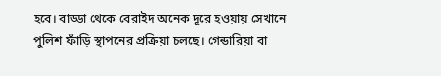হবে। বাড্ডা থেকে বেরাইদ অনেক দূরে হওয়ায় সেখানে পুলিশ ফাঁড়ি স্থাপনের প্রক্রিয়া চলছে। গেন্ডারিয়া বা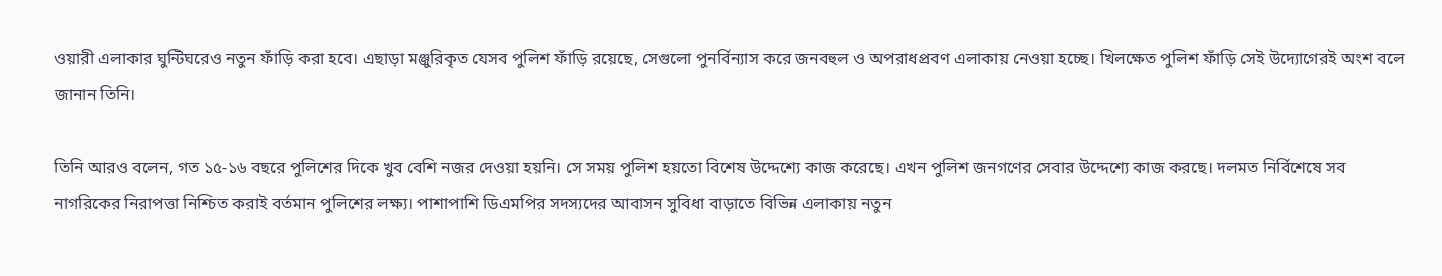ওয়ারী এলাকার ঘুন্টিঘরেও নতুন ফাঁড়ি করা হবে। এছাড়া মঞ্জুরিকৃত যেসব পুলিশ ফাঁড়ি রয়েছে, সেগুলো পুনর্বিন্যাস করে জনবহুল ও অপরাধপ্রবণ এলাকায় নেওয়া হচ্ছে। খিলক্ষেত পুলিশ ফাঁড়ি সেই উদ্যোগেরই অংশ বলে জানান তিনি।

তিনি আরও বলেন, গত ১৫-১৬ বছরে পুলিশের দিকে খুব বেশি নজর দেওয়া হয়নি। সে সময় পুলিশ হয়তো বিশেষ উদ্দেশ্যে কাজ করেছে। এখন পুলিশ জনগণের সেবার উদ্দেশ্যে কাজ করছে। দলমত নির্বিশেষে সব নাগরিকের নিরাপত্তা নিশ্চিত করাই বর্তমান পুলিশের লক্ষ্য। পাশাপাশি ডিএমপির সদস্যদের আবাসন সুবিধা বাড়াতে বিভিন্ন এলাকায় নতুন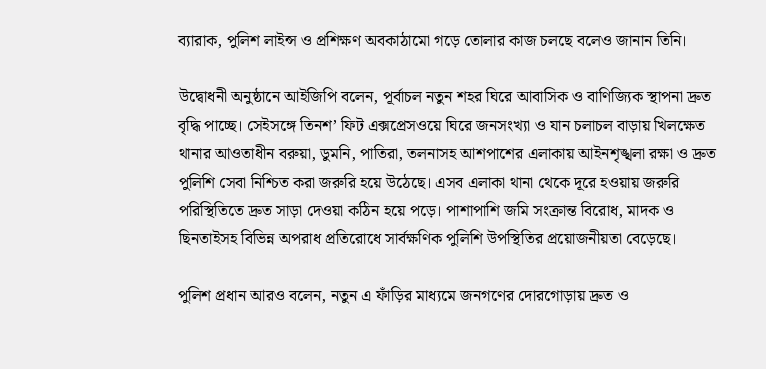ব্যারাক, পুলিশ লাইন্স ও প্রশিক্ষণ অবকাঠামো গড়ে তোলার কাজ চলছে বলেও জানান তিনি।

উদ্বোধনী অনুষ্ঠানে আইজিপি বলেন, পূর্বাচল নতুন শহর ঘিরে আবাসিক ও বাণিজ্যিক স্থাপনা দ্রুত বৃদ্ধি পাচ্ছে। সেইসঙ্গে তিনশ’ ফিট এক্সপ্রেসওয়ে ঘিরে জনসংখ্যা ও যান চলাচল বাড়ায় খিলক্ষেত থানার আওতাধীন বরুয়া, ডুমনি, পাতিরা, তলনাসহ আশপাশের এলাকায় আইনশৃঙ্খলা রক্ষা ও দ্রুত পুলিশি সেবা নিশ্চিত করা জরুরি হয়ে উঠেছে। এসব এলাকা থানা থেকে দূরে হওয়ায় জরুরি পরিস্থিতিতে দ্রুত সাড়া দেওয়া কঠিন হয়ে পড়ে। পাশাপাশি জমি সংক্রান্ত বিরোধ, মাদক ও ছিনতাইসহ বিভিন্ন অপরাধ প্রতিরোধে সার্বক্ষণিক পুলিশি উপস্থিতির প্রয়োজনীয়তা বেড়েছে।

পুলিশ প্রধান আরও বলেন, নতুন এ ফাঁড়ির মাধ্যমে জনগণের দোরগোড়ায় দ্রুত ও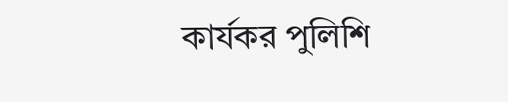কার্যকর পুলিশি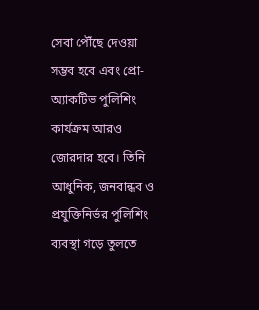সেবা পৌঁছে দেওয়া সম্ভব হবে এবং প্রো-অ্যাকটিভ পুলিশিং কার্যক্রম আরও জোরদার হবে। তিনি আধুনিক, জনবান্ধব ও প্রযুক্তিনির্ভর পুলিশিং ব্যবস্থা গড়ে তুলতে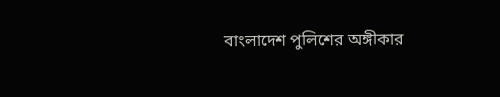বাংলাদেশ পুলিশের অঙ্গীকার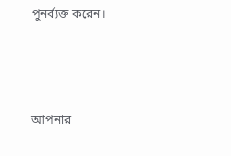পুনর্ব্যক্ত করেন।



আপনার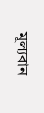মূল্যবান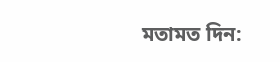মতামত দিন: